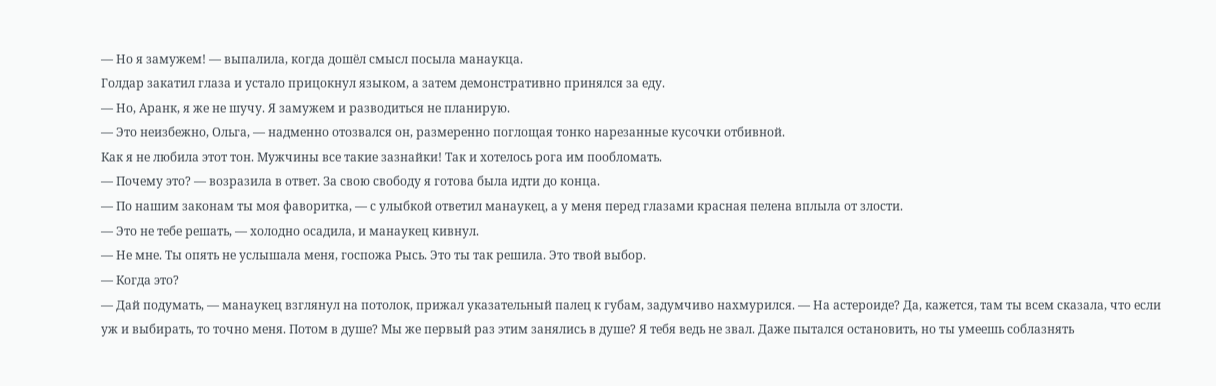— Но я замужем! — выпалила, когда дошёл смысл посыла манаукца.
Голдар закатил глаза и устало прицокнул языком, а затем демонстративно принялся за еду.
— Но, Аранк, я же не шучу. Я замужем и разводиться не планирую.
— Это неизбежно, Ольга, — надменно отозвался он, размеренно поглощая тонко нарезанные кусочки отбивной.
Как я не любила этот тон. Мужчины все такие зазнайки! Так и хотелось рога им пообломать.
— Почему это? — возразила в ответ. За свою свободу я готова была идти до конца.
— По нашим законам ты моя фаворитка, — с улыбкой ответил манаукец, а у меня перед глазами красная пелена вплыла от злости.
— Это не тебе решать, — холодно осадила, и манаукец кивнул.
— Не мне. Ты опять не услышала меня, госпожа Рысь. Это ты так решила. Это твой выбор.
— Когда это?
— Дай подумать, — манаукец взглянул на потолок, прижал указательный палец к губам, задумчиво нахмурился. — На астероиде? Да, кажется, там ты всем сказала, что если уж и выбирать, то точно меня. Потом в душе? Мы же первый раз этим занялись в душе? Я тебя ведь не звал. Даже пытался остановить, но ты умеешь соблазнять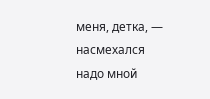меня, детка, — насмехался надо мной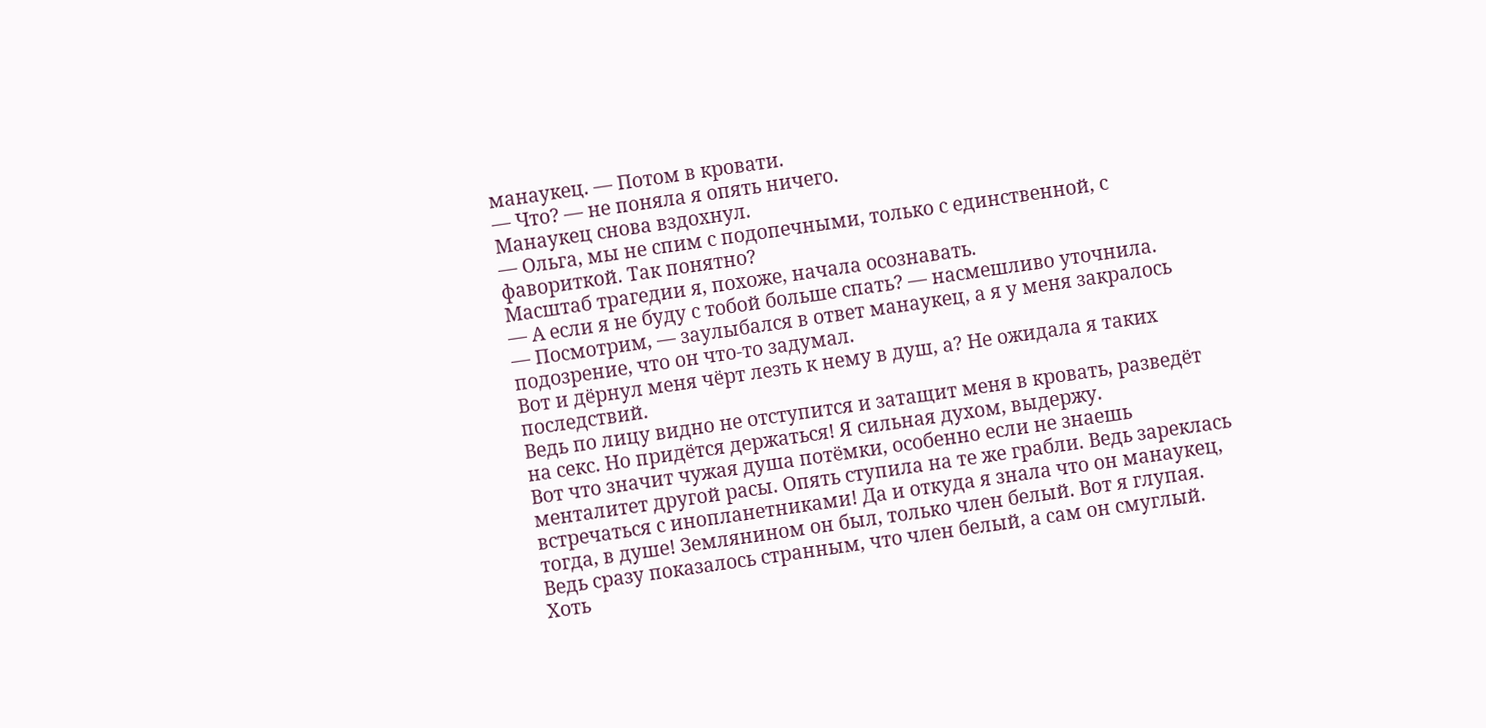манаукец. — Потом в кровати.
— Что? — не поняла я опять ничего.
Манаукец снова вздохнул.
— Ольга, мы не спим с подопечными, только с единственной, с фавориткой. Так понятно?
Масштаб трагедии я, похоже, начала осознавать.
— А если я не буду с тобой больше спать? — насмешливо уточнила.
— Посмотрим, — заулыбался в ответ манаукец, а я у меня закралось подозрение, что он что-то задумал.
Вот и дёрнул меня чёрт лезть к нему в душ, а? Не ожидала я таких последствий.
Ведь по лицу видно не отступится и затащит меня в кровать, разведёт на секс. Но придётся держаться! Я сильная духом, выдержу.
Вот что значит чужая душа потёмки, особенно если не знаешь менталитет другой расы. Опять ступила на те же грабли. Ведь зареклась встречаться с инопланетниками! Да и откуда я знала что он манаукец, тогда, в душе! Землянином он был, только член белый. Вот я глупая. Ведь сразу показалось странным, что член белый, а сам он смуглый. Хоть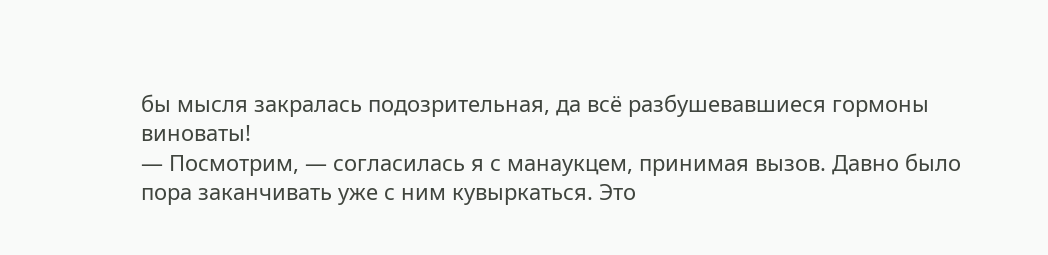бы мысля закралась подозрительная, да всё разбушевавшиеся гормоны виноваты!
— Посмотрим, — согласилась я с манаукцем, принимая вызов. Давно было пора заканчивать уже с ним кувыркаться. Это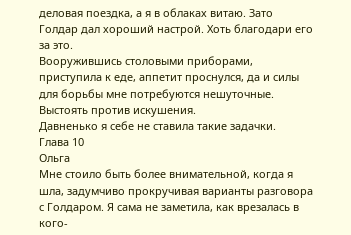деловая поездка, а я в облаках витаю. Зато Голдар дал хороший настрой. Хоть благодари его за это.
Вооружившись столовыми приборами, приступила к еде, аппетит проснулся, да и силы для борьбы мне потребуются нешуточные. Выстоять против искушения.
Давненько я себе не ставила такие задачки.
Глава 10
Ольга
Мне стоило быть более внимательной, когда я шла, задумчиво прокручивая варианты разговора с Голдаром. Я сама не заметила, как врезалась в кого-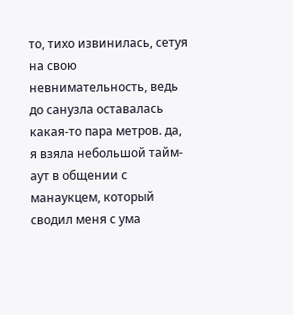то, тихо извинилась, сетуя на свою невнимательность, ведь до санузла оставалась какая-то пара метров. да, я взяла небольшой тайм-аут в общении с манаукцем, который сводил меня с ума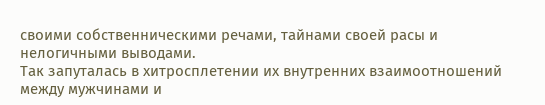своими собственническими речами, тайнами своей расы и нелогичными выводами.
Так запуталась в хитросплетении их внутренних взаимоотношений между мужчинами и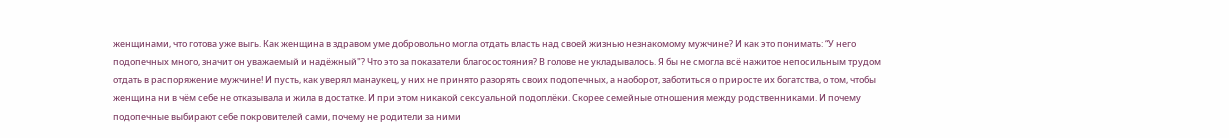женщинами, что готова уже выгь. Как женщина в здравом уме добровольно могла отдать власть над своей жизнью незнакомому мужчине? И как это понимать: “У него подопечных много, значит он уважаемый и надёжный"? Что это за показатели благосостояния? В голове не укладывалось. Я бы не смогла всё нажитое непосильным трудом отдать в распоряжение мужчине! И пусть, как уверял манаукец, у них не принято разорять своих подопечных, а наоборот, заботиться о приросте их богатства, о том, чтобы женщина ни в чём себе не отказывала и жила в достатке. И при этом никакой сексуальной подоплёки. Скорее семейные отношения между родственниками. И почему подопечные выбирают себе покровителей сами, почему не родители за ними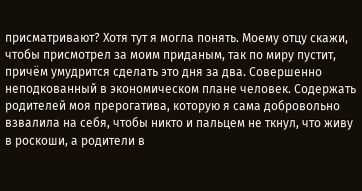присматривают? Хотя тут я могла понять. Моему отцу скажи, чтобы присмотрел за моим приданым, так по миру пустит, причём умудрится сделать это дня за два. Совершенно неподкованный в экономическом плане человек. Содержать родителей моя прерогатива, которую я сама добровольно взвалила на себя, чтобы никто и пальцем не ткнул, что живу в роскоши, а родители в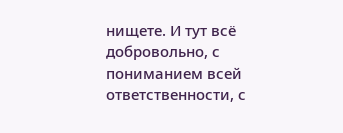нищете. И тут всё добровольно, с пониманием всей ответственности, с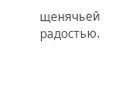щенячьей радостью.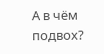А в чём подвох?